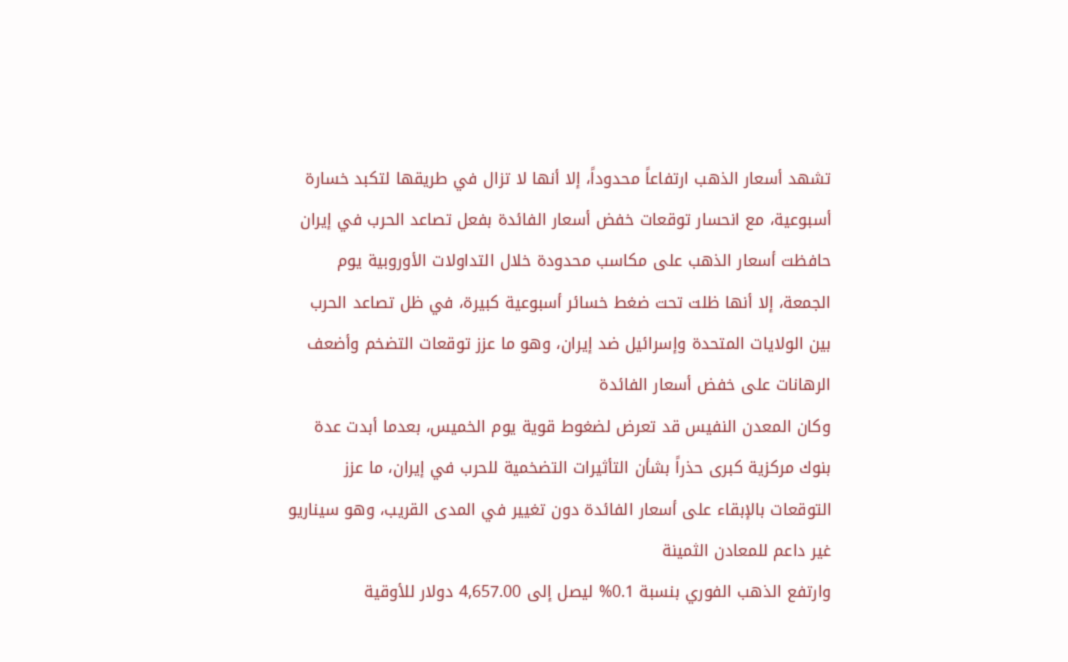تشهد أسعار الذهب ارتفاعاً محدوداً، إلا أنها لا تزال في طريقها لتكبد خسارة أسبوعية، مع انحسار توقعات خفض أسعار الفائدة بفعل تصاعد الحرب في إيران
حافظت أسعار الذهب على مكاسب محدودة خلال التداولات الأوروبية يوم الجمعة، إلا أنها ظلت تحت ضغط خسائر أسبوعية كبيرة، في ظل تصاعد الحرب بين الولايات المتحدة وإسرائيل ضد إيران، وهو ما عزز توقعات التضخم وأضعف الرهانات على خفض أسعار الفائدة
وكان المعدن النفيس قد تعرض لضغوط قوية يوم الخميس، بعدما أبدت عدة بنوك مركزية كبرى حذراً بشأن التأثيرات التضخمية للحرب في إيران، ما عزز التوقعات بالإبقاء على أسعار الفائدة دون تغيير في المدى القريب، وهو سيناريو غير داعم للمعادن الثمينة
وارتفع الذهب الفوري بنسبة 0.1% ليصل إلى 4,657.00 دولار للأوقية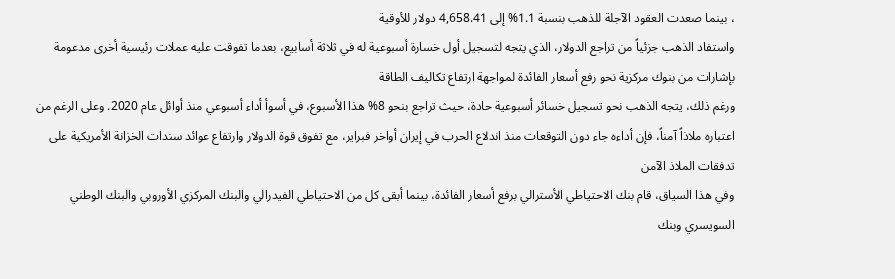، بينما صعدت العقود الآجلة للذهب بنسبة 1.1% إلى 4,658.41 دولار للأوقية
واستفاد الذهب جزئياً من تراجع الدولار، الذي يتجه لتسجيل أول خسارة أسبوعية له في ثلاثة أسابيع، بعدما تفوقت عليه عملات رئيسية أخرى مدعومة بإشارات من بنوك مركزية نحو رفع أسعار الفائدة لمواجهة ارتفاع تكاليف الطاقة
ورغم ذلك، يتجه الذهب نحو تسجيل خسائر أسبوعية حادة، حيث تراجع بنحو 8% هذا الأسبوع، في أسوأ أداء أسبوعي منذ أوائل عام 2020. وعلى الرغم من اعتباره ملاذاً آمناً، فإن أداءه جاء دون التوقعات منذ اندلاع الحرب في إيران أواخر فبراير، مع تفوق قوة الدولار وارتفاع عوائد سندات الخزانة الأمريكية على تدفقات الملاذ الآمن
وفي هذا السياق، قام بنك الاحتياطي الأسترالي برفع أسعار الفائدة، بينما أبقى كل من الاحتياطي الفيدرالي والبنك المركزي الأوروبي والبنك الوطني السويسري وبنك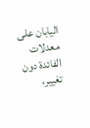اليابان على معدلات الفائدة دون تغيير،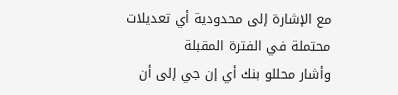مع الإشارة إلى محدودية أي تعديلات محتملة في الفترة المقبلة
وأشار محللو بنك أي إن جي إلى أن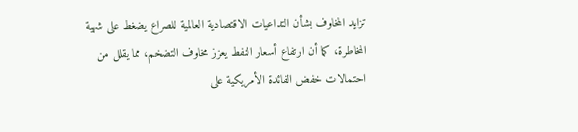تزايد المخاوف بشأن التداعيات الاقتصادية العالمية للصراع يضغط على شهية المخاطرة، كما أن ارتفاع أسعار النفط يعزز مخاوف التضخم، مما يقلل من احتمالات خفض الفائدة الأمريكية على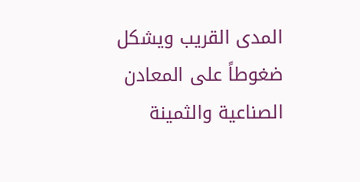المدى القريب ويشكل ضغوطاً على المعادن الصناعية والثمينة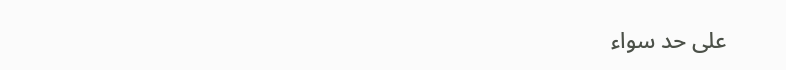على حد سواء